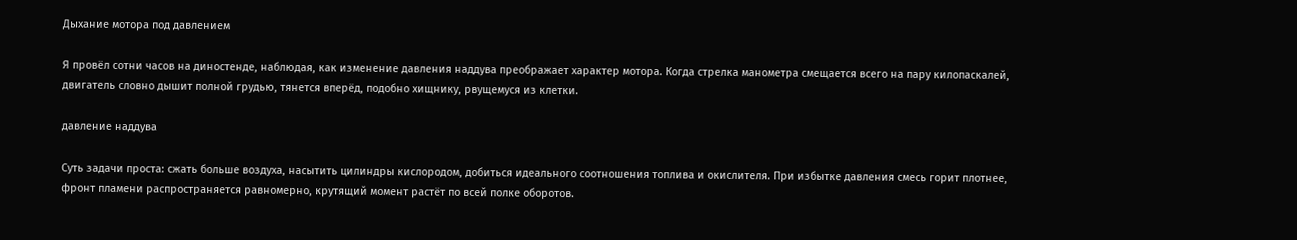Дыхание мотора под давлением

Я провёл сотни часов на диностенде, наблюдая, как изменение давления наддува преображает характер мотора. Когда стрелка манометра смещается всего на пару килопаскалей, двигатель словно дышит полной грудью, тянется вперёд, подобно хищнику, рвущемуся из клетки.

давление наддува

Суть задачи проста: сжать больше воздуха, насытить цилиндры кислородом, добиться идеального соотношения топлива и окислителя. При избытке давления смесь горит плотнее, фронт пламени распространяется равномерно, крутящий момент растёт по всей полке оборотов.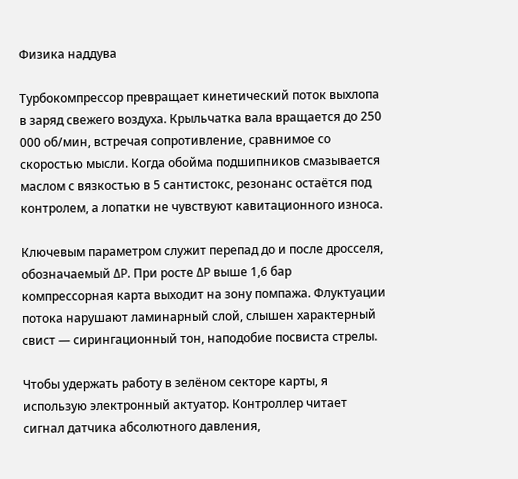Физика наддува

Турбокомпрессор превращает кинетический поток выхлопа в заряд свежего воздуха. Крыльчатка вала вращается до 250 000 об/мин, встречая сопротивление, сравнимое со скоростью мысли. Когда обойма подшипников смазывается маслом с вязкостью в 5 сантистокс, резонанс остаётся под контролем, а лопатки не чувствуют кавитационного износа.

Ключевым параметром служит перепад до и после дросселя, обозначаемый ΔP. При росте ΔP выше 1,6 бар компрессорная карта выходит на зону помпажа. Флуктуации потока нарушают ламинарный слой, слышен характерный свист — сирингационный тон, наподобие посвиста стрелы.

Чтобы удержать работу в зелёном секторе карты, я использую электронный актуатор. Контроллер читает сигнал датчика абсолютного давления,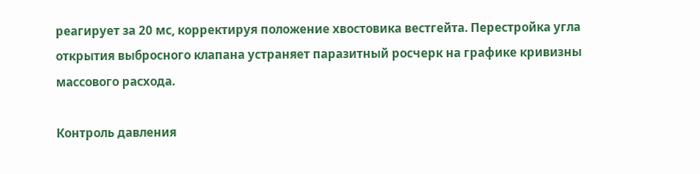реагирует за 20 мс, корректируя положение хвостовика вестгейта. Перестройка угла открытия выбросного клапана устраняет паразитный росчерк на графике кривизны массового расхода.

Контроль давления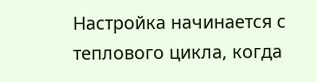Настройка начинается с теплового цикла, когда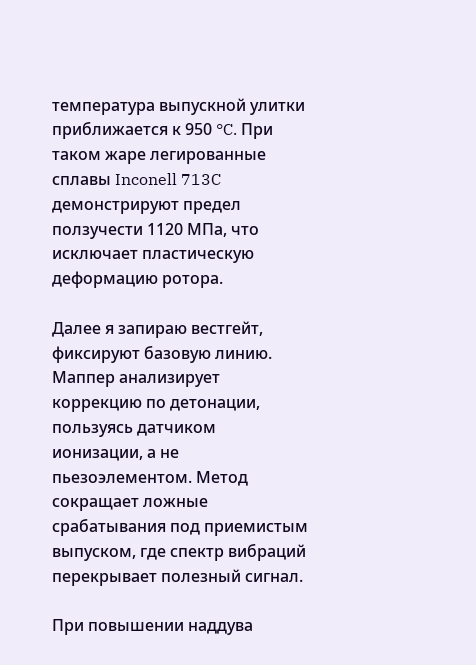температура выпускной улитки приближается к 950 °C. При таком жаре легированные сплавы Inconell 713C демонстрируют предел ползучести 1120 МПа, что исключает пластическую деформацию ротора.

Далее я запираю вестгейт, фиксируют базовую линию. Маппер анализирует коррекцию по детонации, пользуясь датчиком ионизации, а не пьезоэлементом. Метод сокращает ложные срабатывания под приемистым выпуском, где спектр вибраций перекрывает полезный сигнал.

При повышении наддува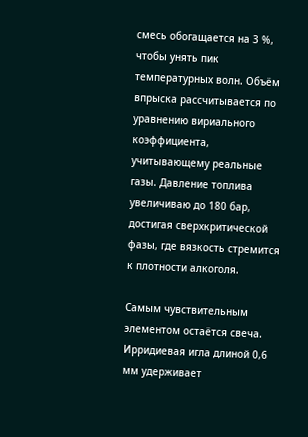смесь обогащается на 3 %, чтобы унять пик температурных волн. Объём впрыска рассчитывается по уравнению вириального коэффициента, учитывающему реальные газы. Давление топлива увеличиваю до 180 бар, достигая сверхкритической фазы, где вязкость стремится к плотности алкоголя.

Самым чувствительным элементом остаётся свеча. Ирридиевая игла длиной 0,6 мм удерживает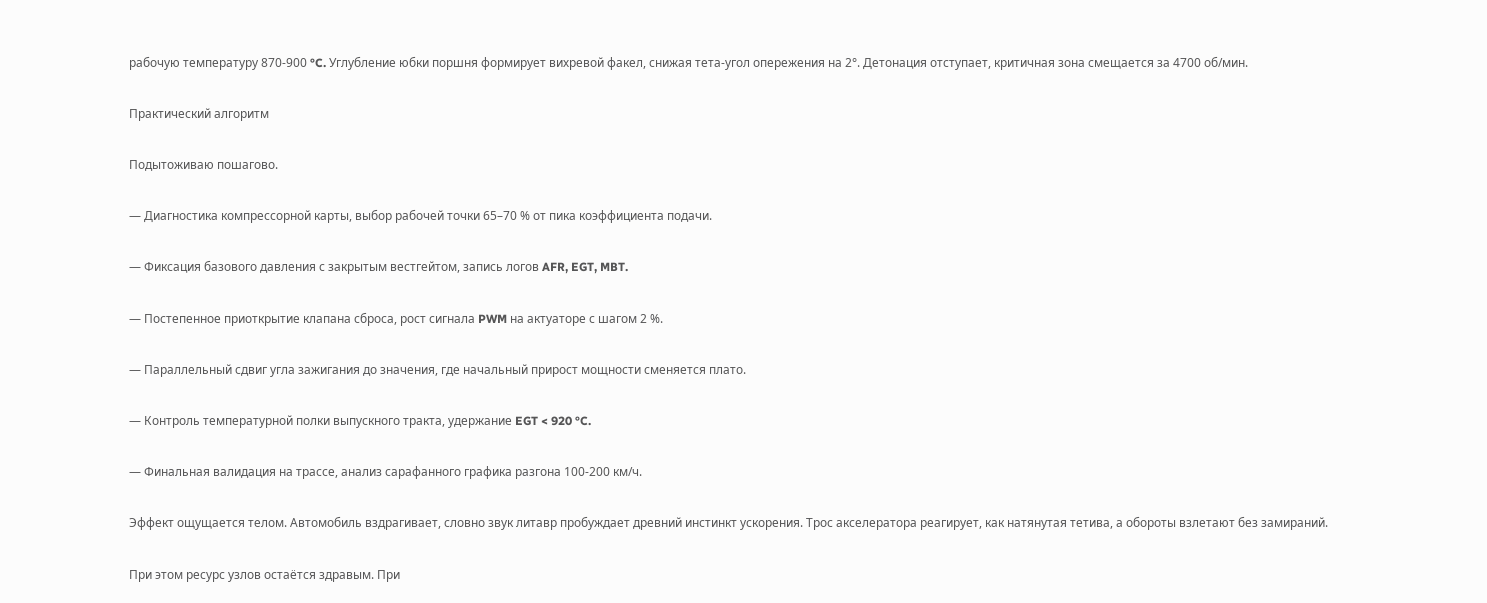рабочую температуру 870-900 °C. Углубление юбки поршня формирует вихревой факел, снижая тета-угол опережения на 2°. Детонация отступает, критичная зона смещается за 4700 об/мин.

Практический алгоритм

Подытоживаю пошагово.

— Диагностика компрессорной карты, выбор рабочей точки 65–70 % от пика коэффициента подачи.

— Фиксация базового давления с закрытым вестгейтом, запись логов AFR, EGT, MBT.

— Постепенное приоткрытие клапана сброса, рост сигнала PWM на актуаторе с шагом 2 %.

— Параллельный сдвиг угла зажигания до значения, где начальный прирост мощности сменяется плато.

— Контроль температурной полки выпускного тракта, удержание EGT < 920 °C.

— Финальная валидация на трассе, анализ сарафанного графика разгона 100-200 км/ч.

Эффект ощущается телом. Автомобиль вздрагивает, словно звук литавр пробуждает древний инстинкт ускорения. Трос акселератора реагирует, как натянутая тетива, а обороты взлетают без замираний.

При этом ресурс узлов остаётся здравым. При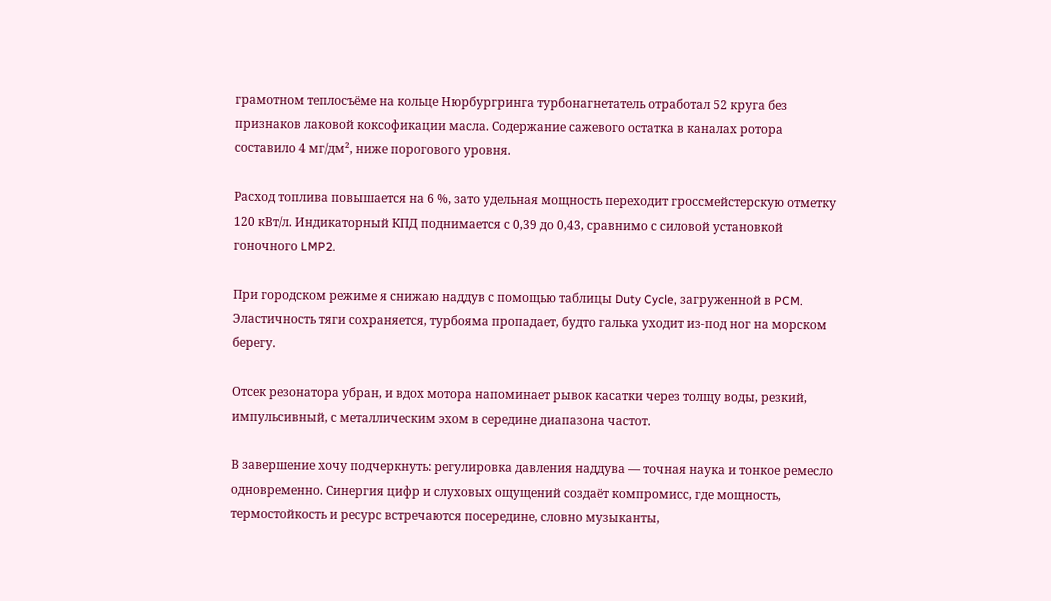грамотном теплосъёме на кольце Нюрбургринга турбонагнетатель отработал 52 круга без признаков лаковой коксофикации масла. Содержание сажевого остатка в каналах ротора составило 4 мг/дм², ниже порогового уровня.

Расход топлива повышается на 6 %, зато удельная мощность переходит гроссмейстерскую отметку 120 кВт/л. Индикаторный КПД поднимается с 0,39 до 0,43, сравнимо с силовой установкой гоночного LMP2.

При городском режиме я снижаю наддув с помощью таблицы Duty Cycle, загруженной в PCM. Эластичность тяги сохраняется, турбояма пропадает, будто галька уходит из-под ног на морском берегу.

Отсек резонатора убран, и вдох мотора напоминает рывок касатки через толщу воды, резкий, импульсивный, с металлическим эхом в середине диапазона частот.

В завершение хочу подчеркнуть: регулировка давления наддува — точная наука и тонкое ремесло одновременно. Синергия цифр и слуховых ощущений создаёт компромисс, где мощность, термостойкость и ресурс встречаются посередине, словно музыканты,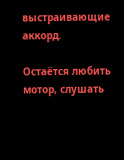выстраивающие аккорд.

Остаётся любить мотор, слушать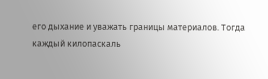его дыхание и уважать границы материалов. Тогда каждый килопаскаль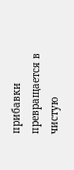прибавки превращается в чистую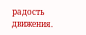радость движения.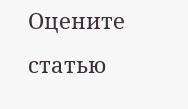Оцените статью